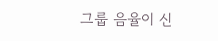그룹 음율이 신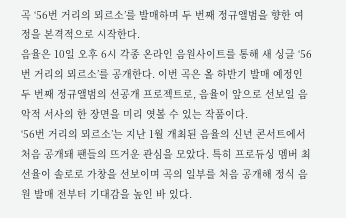곡 ‘56번 거리의 뫼르소’를 발매하며 두 번째 정규앨범을 향한 여정을 본격적으로 시작한다.
음율은 10일 오후 6시 각종 온라인 음원사이트를 통해 새 싱글 ‘56번 거리의 뫼르소’를 공개한다. 이번 곡은 올 하반기 발매 예정인 두 번째 정규앨범의 선공개 프로젝트로, 음율이 앞으로 선보일 음악적 서사의 한 장면을 미리 엿볼 수 있는 작품이다.
‘56번 거리의 뫼르소’는 지난 1월 개최된 음율의 신년 콘서트에서 처음 공개돼 팬들의 뜨거운 관심을 모았다. 특히 프로듀싱 멤버 최선율이 솔로로 가창을 선보이며 곡의 일부를 처음 공개해 정식 음원 발매 전부터 기대감을 높인 바 있다.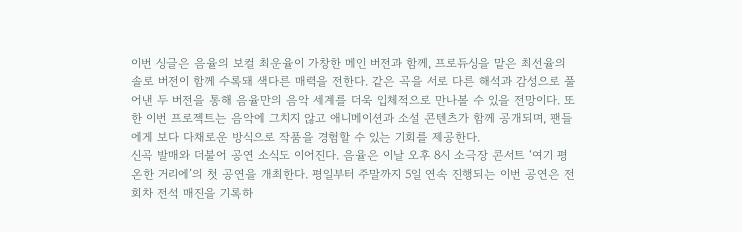이번 싱글은 음율의 보컬 최운율이 가창한 메인 버전과 함께, 프로듀싱을 맡은 최선율의 솔로 버전이 함께 수록돼 색다른 매력을 전한다. 같은 곡을 서로 다른 해석과 감성으로 풀어낸 두 버전을 통해 음율만의 음악 세계를 더욱 입체적으로 만나볼 수 있을 전망이다. 또한 이번 프로젝트는 음악에 그치지 않고 애니메이션과 소설 콘텐츠가 함께 공개되며, 팬들에게 보다 다채로운 방식으로 작품을 경험할 수 있는 기회를 제공한다.
신곡 발매와 더불어 공연 소식도 이어진다. 음율은 이날 오후 8시 소극장 콘서트 ‘여기 평온한 거리에’의 첫 공연을 개최한다. 평일부터 주말까지 5일 연속 진행되는 이번 공연은 전 회차 전석 매진을 기록하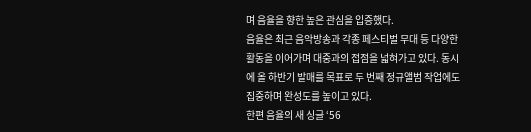며 음율을 향한 높은 관심을 입증했다.
음율은 최근 음악방송과 각종 페스티벌 무대 등 다양한 활동을 이어가며 대중과의 접점을 넓혀가고 있다. 동시에 올 하반기 발매를 목표로 두 번째 정규앨범 작업에도 집중하며 완성도를 높이고 있다.
한편 음율의 새 싱글 ‘56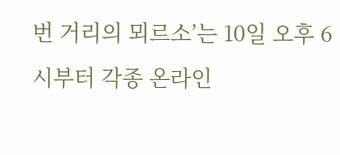번 거리의 뫼르소’는 10일 오후 6시부터 각종 온라인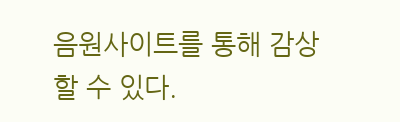음원사이트를 통해 감상할 수 있다.